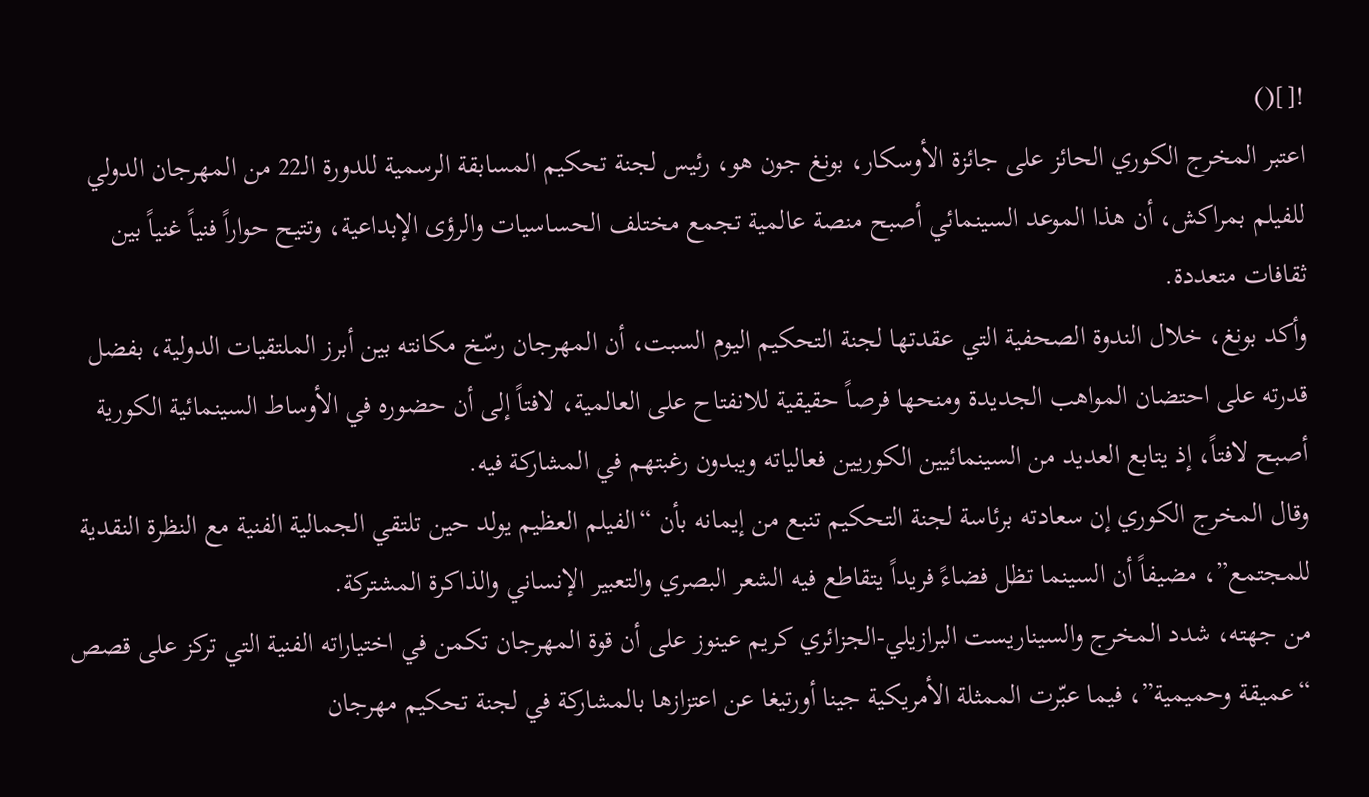![]()
اعتبر المخرج الكوري الحائز على جائزة الأوسكار، بونغ جون هو، رئيس لجنة تحكيم المسابقة الرسمية للدورة الـ22 من المهرجان الدولي للفيلم بمراكش، أن هذا الموعد السينمائي أصبح منصة عالمية تجمع مختلف الحساسيات والرؤى الإبداعية، وتتيح حواراً فنياً غنياً بين ثقافات متعددة.
وأكد بونغ، خلال الندوة الصحفية التي عقدتها لجنة التحكيم اليوم السبت، أن المهرجان رسّخ مكانته بين أبرز الملتقيات الدولية، بفضل قدرته على احتضان المواهب الجديدة ومنحها فرصاً حقيقية للانفتاح على العالمية، لافتاً إلى أن حضوره في الأوساط السينمائية الكورية أصبح لافتاً، إذ يتابع العديد من السينمائيين الكوريين فعالياته ويبدون رغبتهم في المشاركة فيه.
وقال المخرج الكوري إن سعادته برئاسة لجنة التحكيم تنبع من إيمانه بأن “الفيلم العظيم يولد حين تلتقي الجمالية الفنية مع النظرة النقدية للمجتمع”، مضيفاً أن السينما تظل فضاءً فريداً يتقاطع فيه الشعر البصري والتعبير الإنساني والذاكرة المشتركة.
من جهته، شدد المخرج والسيناريست البرازيلي-الجزائري كريم عينوز على أن قوة المهرجان تكمن في اختياراته الفنية التي تركز على قصص “عميقة وحميمية”، فيما عبّرت الممثلة الأمريكية جينا أورتيغا عن اعتزازها بالمشاركة في لجنة تحكيم مهرجان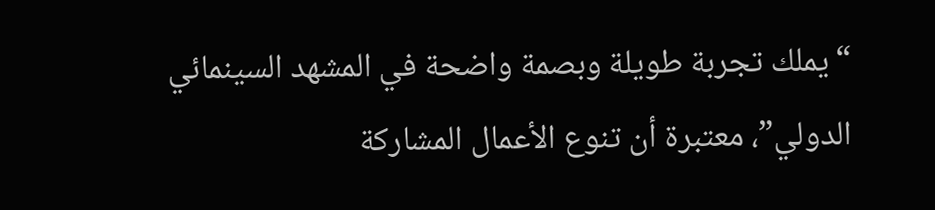“يملك تجربة طويلة وبصمة واضحة في المشهد السينمائي الدولي”، معتبرة أن تنوع الأعمال المشاركة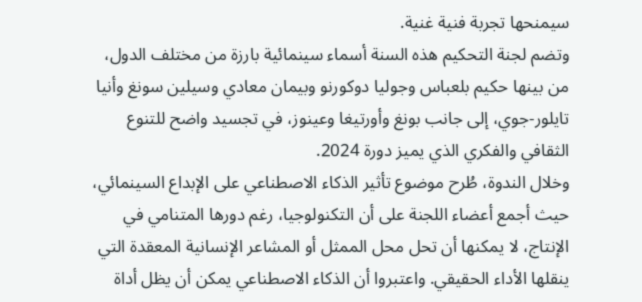سيمنحها تجربة فنية غنية.
وتضم لجنة التحكيم هذه السنة أسماء سينمائية بارزة من مختلف الدول، من بينها حكيم بلعباس وجوليا دوكورنو وبيمان معادي وسيلين سونغ وأنيا تايلور-جوي، إلى جانب بونغ وأورتيغا وعينوز، في تجسيد واضح للتنوع الثقافي والفكري الذي يميز دورة 2024.
وخلال الندوة، طُرح موضوع تأثير الذكاء الاصطناعي على الإبداع السينمائي، حيث أجمع أعضاء اللجنة على أن التكنولوجيا، رغم دورها المتنامي في الإنتاج، لا يمكنها أن تحل محل الممثل أو المشاعر الإنسانية المعقدة التي ينقلها الأداء الحقيقي. واعتبروا أن الذكاء الاصطناعي يمكن أن يظل أداة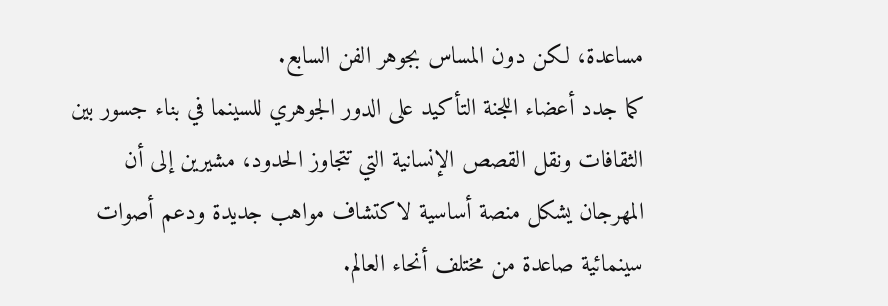مساعدة، لكن دون المساس بجوهر الفن السابع.
كما جدد أعضاء اللجنة التأكيد على الدور الجوهري للسينما في بناء جسور بين الثقافات ونقل القصص الإنسانية التي تتجاوز الحدود، مشيرين إلى أن المهرجان يشكل منصة أساسية لاكتشاف مواهب جديدة ودعم أصوات سينمائية صاعدة من مختلف أنحاء العالم.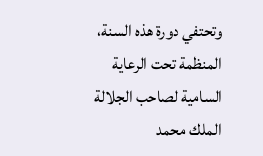وتحتفي دورة هذه السنة، المنظمة تحت الرعاية السامية لصاحب الجلالة الملك محمد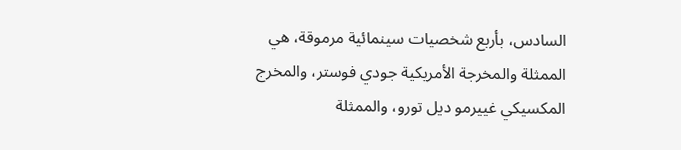السادس، بأربع شخصيات سينمائية مرموقة، هي الممثلة والمخرجة الأمريكية جودي فوستر، والمخرج المكسيكي غييرمو ديل تورو، والممثلة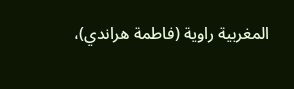المغربية راوية (فاطمة هراندي)،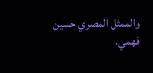والممثل المصري حسين فهمي.